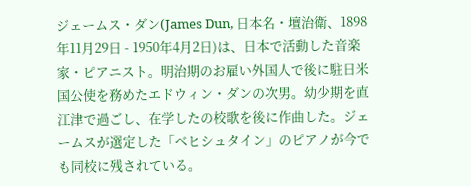ジェームス・ダン(James Dun, 日本名・壇治衛、1898年11月29日 - 1950年4月2日)は、日本で活動した音楽家・ピアニスト。明治期のお雇い外国人で後に駐日米国公使を務めたエドウィン・ダンの次男。幼少期を直江津で過ごし、在学したの校歌を後に作曲した。ジェームスが選定した「ベヒシュタイン」のピアノが今でも同校に残されている。